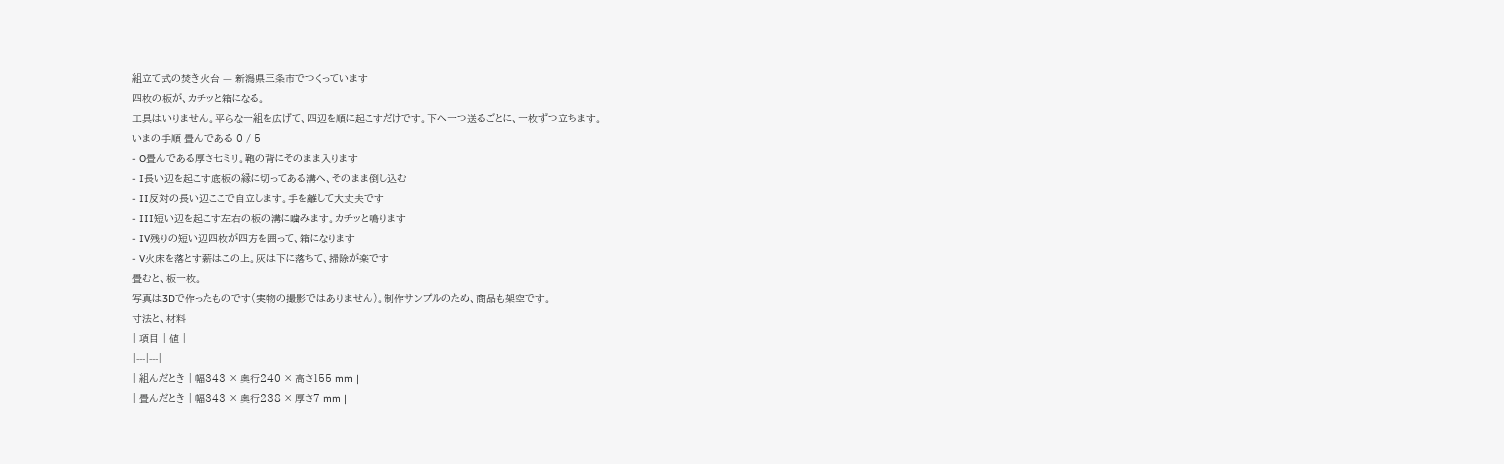組立て式の焚き火台 — 新潟県三条市でつくっています
四枚の板が、カチッと箱になる。
工具はいりません。平らな一組を広げて、四辺を順に起こすだけです。下へ一つ送るごとに、一枚ずつ立ちます。
いまの手順 畳んである 0 / 5
- O畳んである厚さ七ミリ。鞄の背にそのまま入ります
- I長い辺を起こす底板の縁に切ってある溝へ、そのまま倒し込む
- II反対の長い辺ここで自立します。手を離して大丈夫です
- III短い辺を起こす左右の板の溝に噛みます。カチッと鳴ります
- IV残りの短い辺四枚が四方を囲って、箱になります
- V火床を落とす薪はこの上。灰は下に落ちて、掃除が楽です
畳むと、板一枚。
写真は3Dで作ったものです(実物の撮影ではありません)。制作サンプルのため、商品も架空です。
寸法と、材料
| 項目 | 値 |
|---|---|
| 組んだとき | 幅343 × 奥行240 × 高さ155 mm |
| 畳んだとき | 幅343 × 奥行238 × 厚さ7 mm |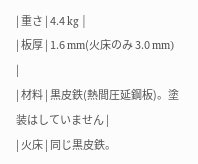| 重さ | 4.4 kg |
| 板厚 | 1.6 mm(火床のみ 3.0 mm) |
| 材料 | 黒皮鉄(熱間圧延鋼板)。塗装はしていません |
| 火床 | 同じ黒皮鉄。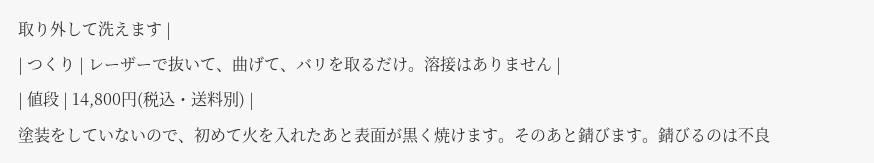取り外して洗えます |
| つくり | レーザーで抜いて、曲げて、バリを取るだけ。溶接はありません |
| 値段 | 14,800円(税込・送料別) |
塗装をしていないので、初めて火を入れたあと表面が黒く焼けます。そのあと錆びます。錆びるのは不良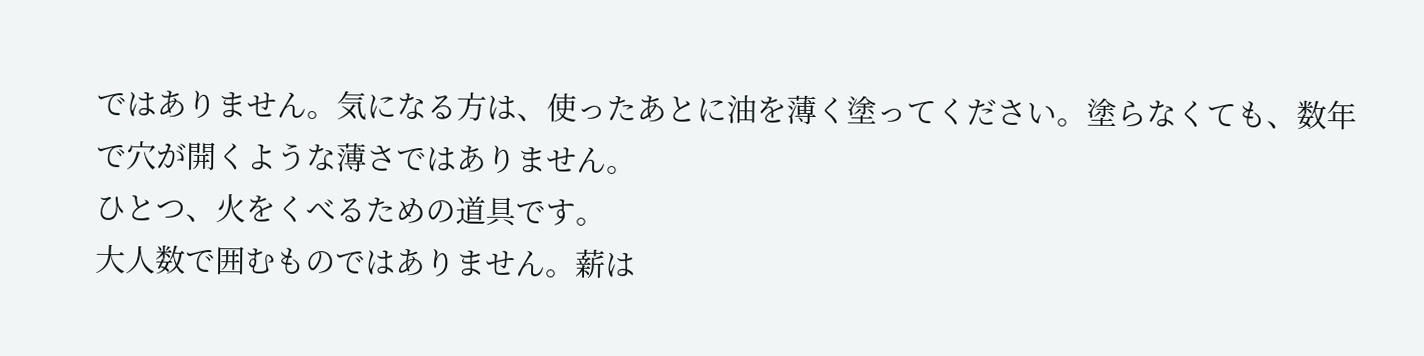ではありません。気になる方は、使ったあとに油を薄く塗ってください。塗らなくても、数年で穴が開くような薄さではありません。
ひとつ、火をくべるための道具です。
大人数で囲むものではありません。薪は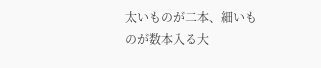太いものが二本、細いものが数本入る大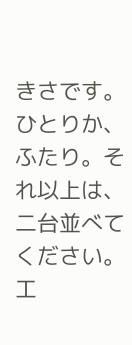きさです。ひとりか、ふたり。それ以上は、二台並べてください。
工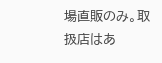場直販のみ。取扱店はあ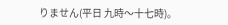りません(平日 九時〜十七時)。